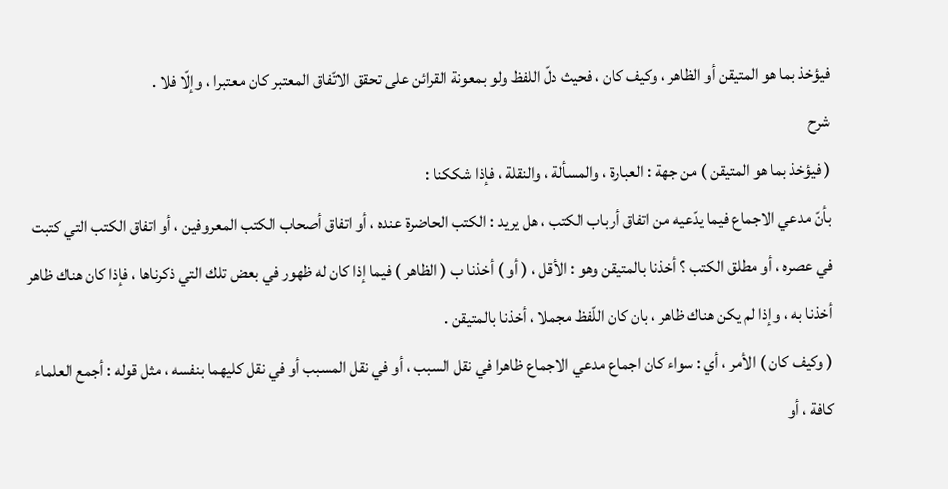فيؤخذ بما هو المتيقن أو الظاهر ، وكيف كان ، فحيث دلّ اللفظ ولو بمعونة القرائن على تحقق الاتّفاق المعتبر كان معتبرا ، وإلّا فلا .
شرح
( فيؤخذ بما هو المتيقن ) من جهة : العبارة ، والمسألة ، والنقلة ، فإذا شككنا :
بأنّ مدعي الاجماع فيما يدّعيه من اتفاق أرباب الكتب ، هل يريد : الكتب الحاضرة عنده ، أو اتفاق أصحاب الكتب المعروفين ، أو اتفاق الكتب التي كتبت في عصره ، أو مطلق الكتب ؟ أخذنا بالمتيقن وهو : الأقل ، ( أو ) أخذنا ب ( الظاهر ) فيما إذا كان له ظهور في بعض تلك التي ذكرناها ، فإذا كان هناك ظاهر أخذنا به ، وإذا لم يكن هناك ظاهر ، بان كان اللّفظ مجملا ، أخذنا بالمتيقن .
( وكيف كان ) الأمر ، أي : سواء كان اجماع مدعي الاجماع ظاهرا في نقل السبب ، أو في نقل المسبب أو في نقل كليهما بنفسه ، مثل قوله : أجمع العلماء كافة ، أو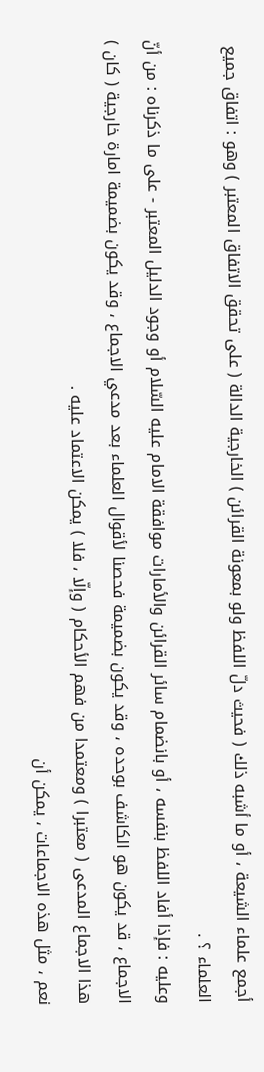أجمع علماء الشيعة ، أو ما أشبه ذلك ( فحيث دلّ اللفظ ولو بمعونة القرائن ) الخارجية الدالة ( على تحقق الاتفاق المعتبر ) وهو : اتفاق جميع العلماء ؟ .
وعليه : فإذا أفاد اللفظ بنفسه ، أو بانضمام سائر القرائن والأمارات موافقة الامام عليه السّلام أو وجود الدليل المعتبر - على ما ذكرناه : من أنّ الاجماع ، قد يكون هو الكاشف بوحده ، وقد يكون بضميمة فحصنا لأقوال العلماء بعد مدعي الاجماع ، وقد يكون بضميمة امارة خارجية ( كان ) هذا الاجماع المدعى ( معتبرا ) ومعتمدا من فهم الأحكام ( وإلّا ، فلا ) يمكن الاعتماد عليه .
نعم ، مثل هذه الاجماعات ، يمكن أن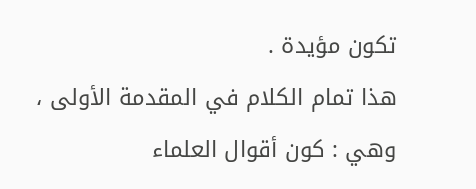تكون مؤيدة .
هذا تمام الكلام في المقدمة الأولى ، وهي : كون أقوال العلماء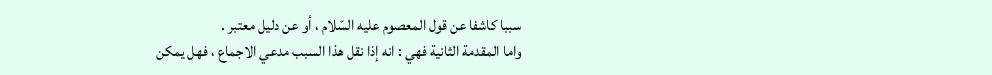سببا كاشفا عن قول المعصوم عليه السّلام ، أو عن دليل معتبر .
واما المقدمة الثانية فهي : انه إذا نقل هذا السبب مدعي الاجماع ، فهل يمكن